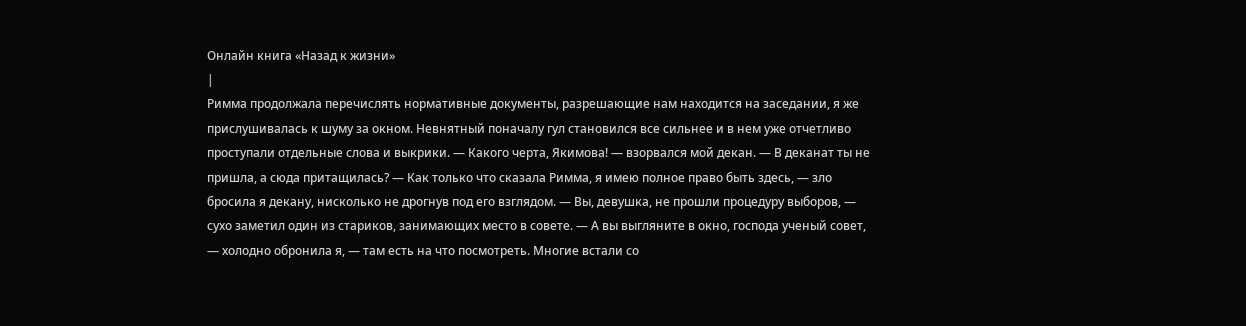Онлайн книга «Назад к жизни»
|
Римма продолжала перечислять нормативные документы, разрешающие нам находится на заседании, я же прислушивалась к шуму за окном. Невнятный поначалу гул становился все сильнее и в нем уже отчетливо проступали отдельные слова и выкрики. — Какого черта, Якимова! — взорвался мой декан. — В деканат ты не пришла, а сюда притащилась? — Как только что сказала Римма, я имею полное право быть здесь, — зло бросила я декану, нисколько не дрогнув под его взглядом. — Вы, девушка, не прошли процедуру выборов, — сухо заметил один из стариков, занимающих место в совете. — А вы выгляните в окно, господа ученый совет, — холодно обронила я, — там есть на что посмотреть. Многие встали со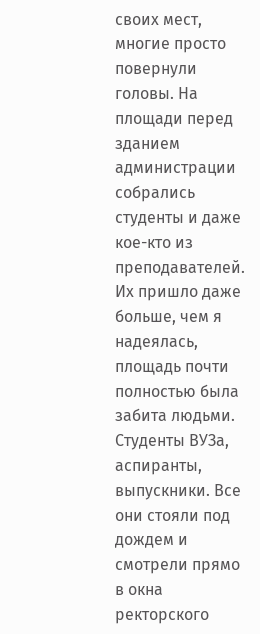своих мест, многие просто повернули головы. На площади перед зданием администрации собрались студенты и даже кое-кто из преподавателей. Их пришло даже больше, чем я надеялась, площадь почти полностью была забита людьми. Студенты ВУЗа, аспиранты, выпускники. Все они стояли под дождем и смотрели прямо в окна ректорского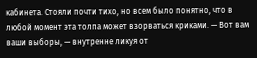кабинета. Стояли почти тихо, но всем было понятно, что в любой момент эта толпа может взорваться криками. — Вот вам ваши выборы, — внутренне ликуя от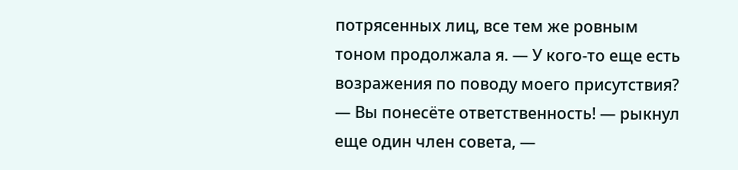потрясенных лиц, все тем же ровным тоном продолжала я. — У кого-то еще есть возражения по поводу моего присутствия? — Вы понесёте ответственность! — рыкнул еще один член совета, —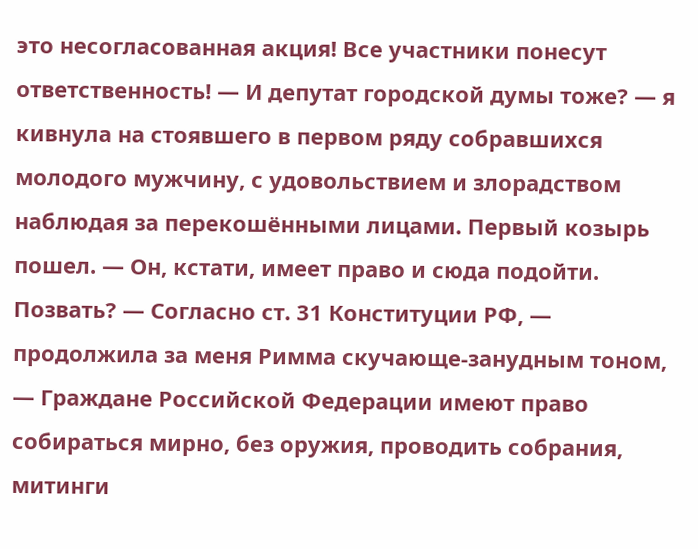это несогласованная акция! Все участники понесут ответственность! — И депутат городской думы тоже? — я кивнула на стоявшего в первом ряду собравшихся молодого мужчину, с удовольствием и злорадством наблюдая за перекошёнными лицами. Первый козырь пошел. — Он, кстати, имеет право и сюда подойти. Позвать? — Согласно ст. 31 Конституции РФ, — продолжила за меня Римма скучающе-занудным тоном, — Граждане Российской Федерации имеют право собираться мирно, без оружия, проводить собрания, митинги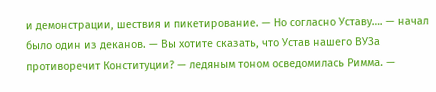и демонстрации, шествия и пикетирование. — Но согласно Уставу…. — начал было один из деканов. — Вы хотите сказать, что Устав нашего ВУЗа противоречит Конституции? — ледяным тоном осведомилась Римма. —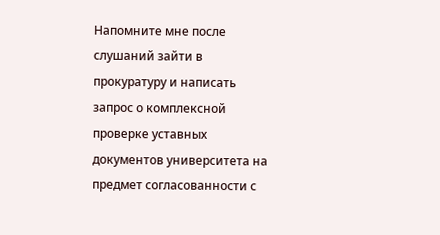Напомните мне после слушаний зайти в прокуратуру и написать запрос о комплексной проверке уставных документов университета на предмет согласованности с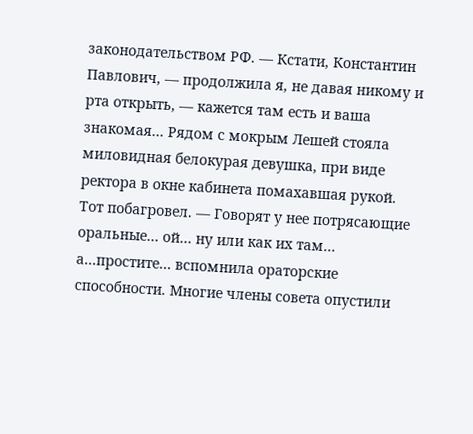законодательством РФ. — Кстати, Константин Павлович, — продолжила я, не давая никому и рта открыть, — кажется там есть и ваша знакомая… Рядом с мокрым Лешей стояла миловидная белокурая девушка, при виде ректора в окне кабинета помахавшая рукой. Тот побагровел. — Говорят у нее потрясающие оральные… ой… ну или как их там… а…простите… вспомнила ораторские способности. Многие члены совета опустили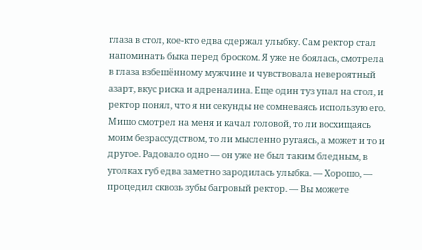глаза в стол, кое-кто едва сдержал улыбку. Сам ректор стал напоминать быка перед броском. Я уже не боялась, смотрела в глаза взбешённому мужчине и чувствовала невероятный азарт, вкус риска и адреналина. Еще один туз упал на стол, и ректор понял, что я ни секунды не сомневаясь использую его. Мишо смотрел на меня и качал головой, то ли восхищаясь моим безрассудством, то ли мысленно ругаясь, а может и то и другое. Радовало одно — он уже не был таким бледным, в уголках губ едва заметно зародилась улыбка. — Хорошо, — процедил сквозь зубы багровый ректор. — Вы можете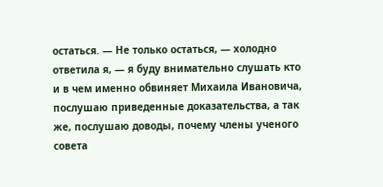остаться. — Не только остаться, — холодно ответила я, — я буду внимательно слушать кто и в чем именно обвиняет Михаила Ивановича, послушаю приведенные доказательства, а так же, послушаю доводы, почему члены ученого совета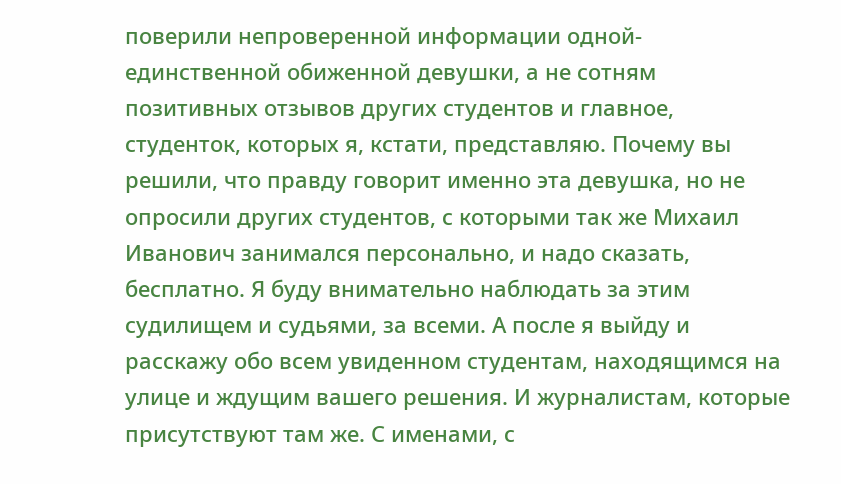поверили непроверенной информации одной-единственной обиженной девушки, а не сотням позитивных отзывов других студентов и главное, студенток, которых я, кстати, представляю. Почему вы решили, что правду говорит именно эта девушка, но не опросили других студентов, с которыми так же Михаил Иванович занимался персонально, и надо сказать, бесплатно. Я буду внимательно наблюдать за этим судилищем и судьями, за всеми. А после я выйду и расскажу обо всем увиденном студентам, находящимся на улице и ждущим вашего решения. И журналистам, которые присутствуют там же. С именами, с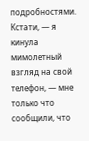подробностями. Кстати, — я кинула мимолетный взгляд на свой телефон, — мне только что сообщили, что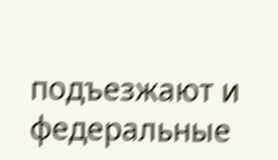подъезжают и федеральные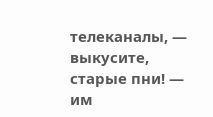телеканалы, — выкусите, старые пни! — им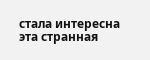стала интересна эта странная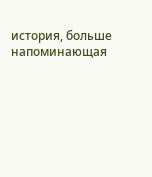история, больше напоминающая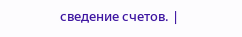сведение счетов. |